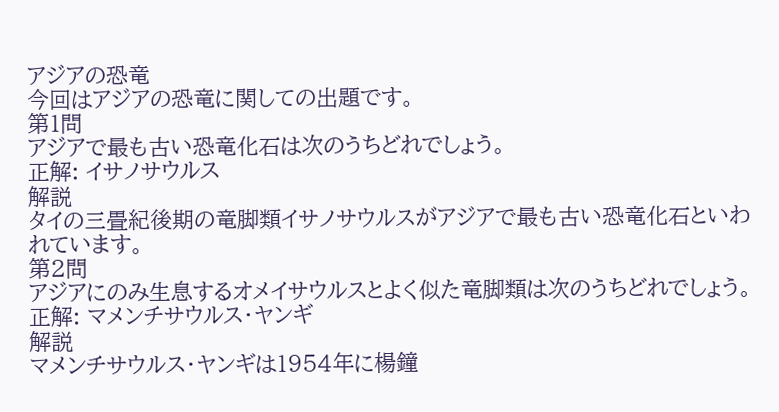アジアの恐竜
今回はアジアの恐竜に関しての出題です。
第1問
アジアで最も古い恐竜化石は次のうちどれでしょう。
正解: イサノサウルス
解説
タイの三畳紀後期の竜脚類イサノサウルスがアジアで最も古い恐竜化石といわれています。
第2問
アジアにのみ生息するオメイサウルスとよく似た竜脚類は次のうちどれでしょう。
正解: マメンチサウルス・ヤンギ
解説
マメンチサウルス・ヤンギは1954年に楊鐘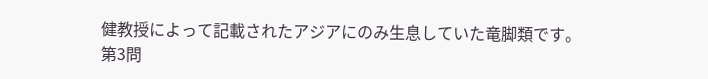健教授によって記載されたアジアにのみ生息していた竜脚類です。
第3問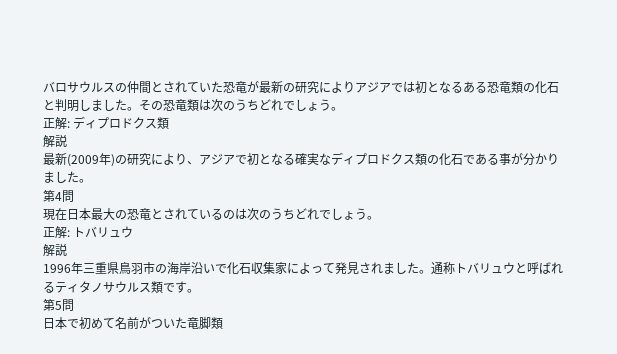バロサウルスの仲間とされていた恐竜が最新の研究によりアジアでは初となるある恐竜類の化石と判明しました。その恐竜類は次のうちどれでしょう。
正解: ディプロドクス類
解説
最新(2009年)の研究により、アジアで初となる確実なディプロドクス類の化石である事が分かりました。
第4問
現在日本最大の恐竜とされているのは次のうちどれでしょう。
正解: トバリュウ
解説
1996年三重県鳥羽市の海岸沿いで化石収集家によって発見されました。通称トバリュウと呼ばれるティタノサウルス類です。
第5問
日本で初めて名前がついた竜脚類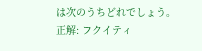は次のうちどれでしょう。
正解: フクイティ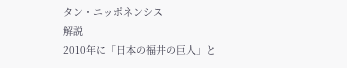タン・ニッポネンシス
解説
2010年に「日本の福井の巨人」と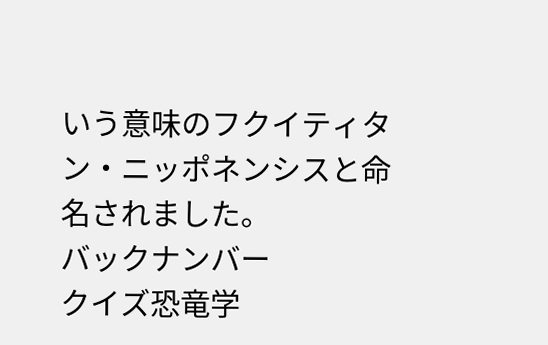いう意味のフクイティタン・ニッポネンシスと命名されました。
バックナンバー
クイズ恐竜学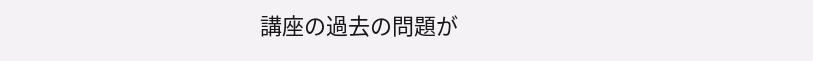講座の過去の問題が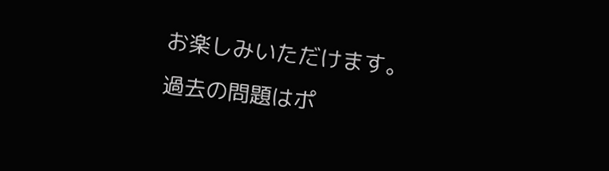お楽しみいただけます。
過去の問題はポ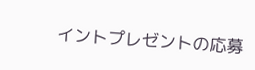イントプレゼントの応募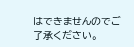はできませんのでご了承ください。